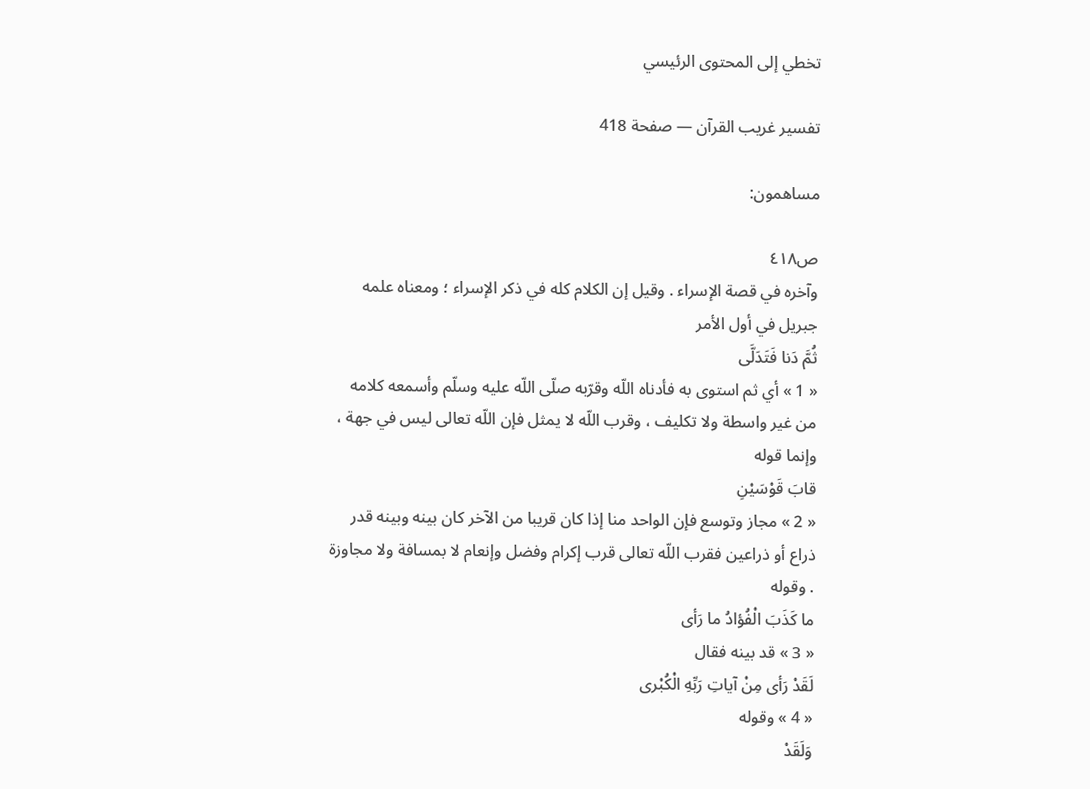تخطي إلى المحتوى الرئيسي

تفسير غريب القرآن — صفحة 418

مساهمون:

ص٤١٨
وآخره في قصة الإسراء . وقيل إن الكلام كله في ذكر الإسراء ؛ ومعناه علمه جبريل في أول الأمر
ثُمَّ دَنا فَتَدَلَّى
« 1 » أي ثم استوى به فأدناه اللّه وقرّبه صلّى اللّه عليه وسلّم وأسمعه كلامه من غير واسطة ولا تكليف ، وقرب اللّه لا يمثل فإن اللّه تعالى ليس في جهة ، وإنما قوله
قابَ قَوْسَيْنِ
« 2 » مجاز وتوسع فإن الواحد منا إذا كان قريبا من الآخر كان بينه وبينه قدر ذراع أو ذراعين فقرب اللّه تعالى قرب إكرام وفضل وإنعام لا بمسافة ولا مجاوزة . وقوله
ما كَذَبَ الْفُؤادُ ما رَأى
« 3 » قد بينه فقال
لَقَدْ رَأى مِنْ آياتِ رَبِّهِ الْكُبْرى
« 4 » وقوله
وَلَقَدْ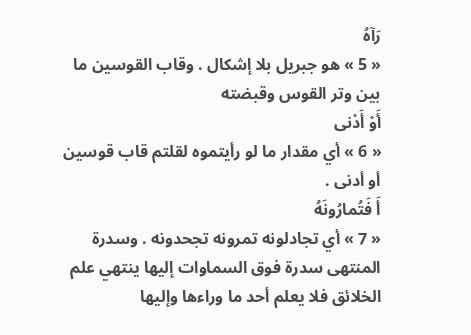رَآهُ
« 5 » هو جبريل بلا إشكال . وقاب القوسين ما بين وتر القوس وقبضته
أَوْ أَدْنى
« 6 » أي مقدار ما لو رأيتموه لقلتم قاب قوسين أو أدنى .
أَ فَتُمارُونَهُ
« 7 » أي تجادلونه تمرونه تجحدونه . وسدرة المنتهى سدرة فوق السماوات إليها ينتهي علم الخلائق فلا يعلم أحد ما وراءها وإليها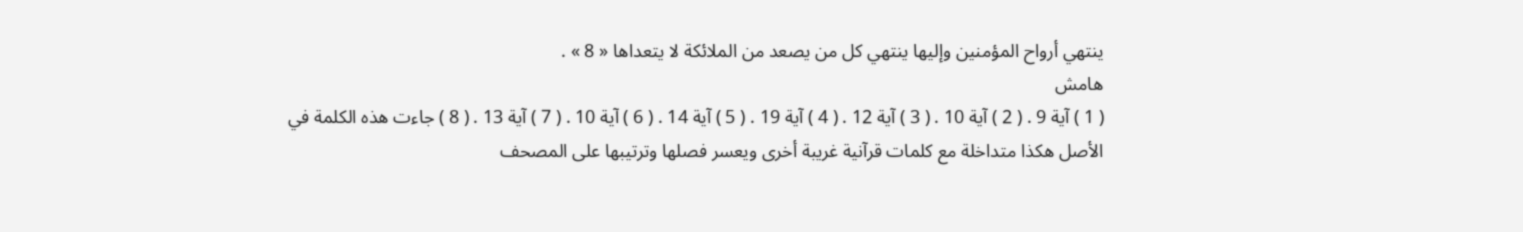ينتهي أرواح المؤمنين وإليها ينتهي كل من يصعد من الملائكة لا يتعداها « 8 » .
هامش
( 1 ) آية 9 . ( 2 ) آية 10 . ( 3 ) آية 12 . ( 4 ) آية 19 . ( 5 ) آية 14 . ( 6 ) آية 10 . ( 7 ) آية 13 . ( 8 ) جاءت هذه الكلمة في الأصل هكذا متداخلة مع كلمات قرآنية غريبة أخرى ويعسر فصلها وترتيبها على المصحف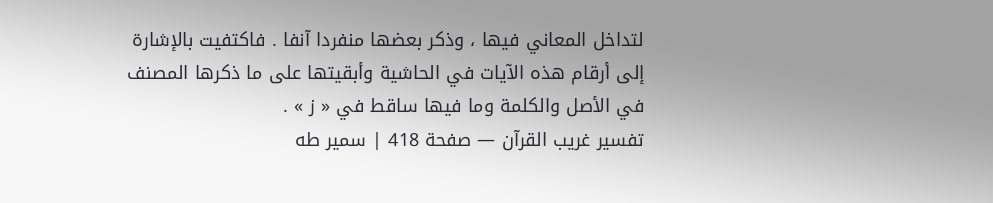لتداخل المعاني فيها ، وذكر بعضها منفردا آنفا . فاكتفيت بالإشارة إلى أرقام هذه الآيات في الحاشية وأبقيتها على ما ذكرها المصنف في الأصل والكلمة وما فيها ساقط في « ز » .
تفسير غريب القرآن — صفحة 418 | سمير طه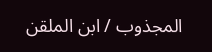المجذوب / ابن الملقن